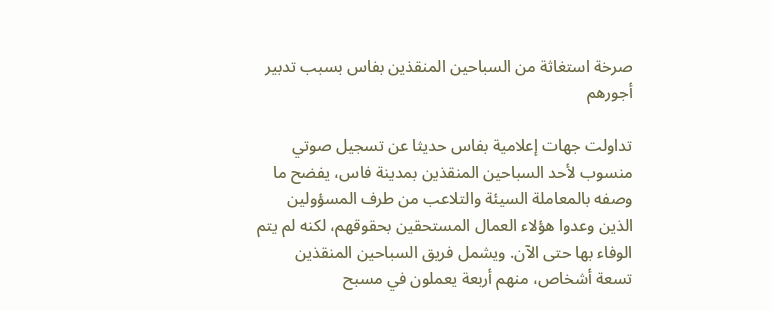صرخة استغاثة من السباحين المنقذين بفاس بسبب تدبير أجورهم

تداولت جهات إعلامية بفاس حديثا عن تسجيل صوتي منسوب لأحد السباحين المنقذين بمدينة فاس، يفضح ما وصفه بالمعاملة السيئة والتلاعب من طرف المسؤولين الذين وعدوا هؤلاء العمال المستحقين بحقوقهم، لكنه لم يتم الوفاء بها حتى الآن. ويشمل فريق السباحين المنقذين تسعة أشخاص، منهم أربعة يعملون في مسبح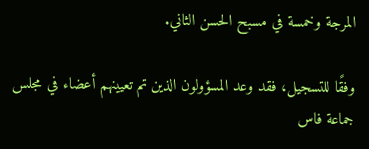المرجة وخمسة في مسبح الحسن الثاني.

وفقًا للتسجيل، فقد وعد المسؤولون الذين تم تعيينهم أعضاء في مجلس جماعة فاس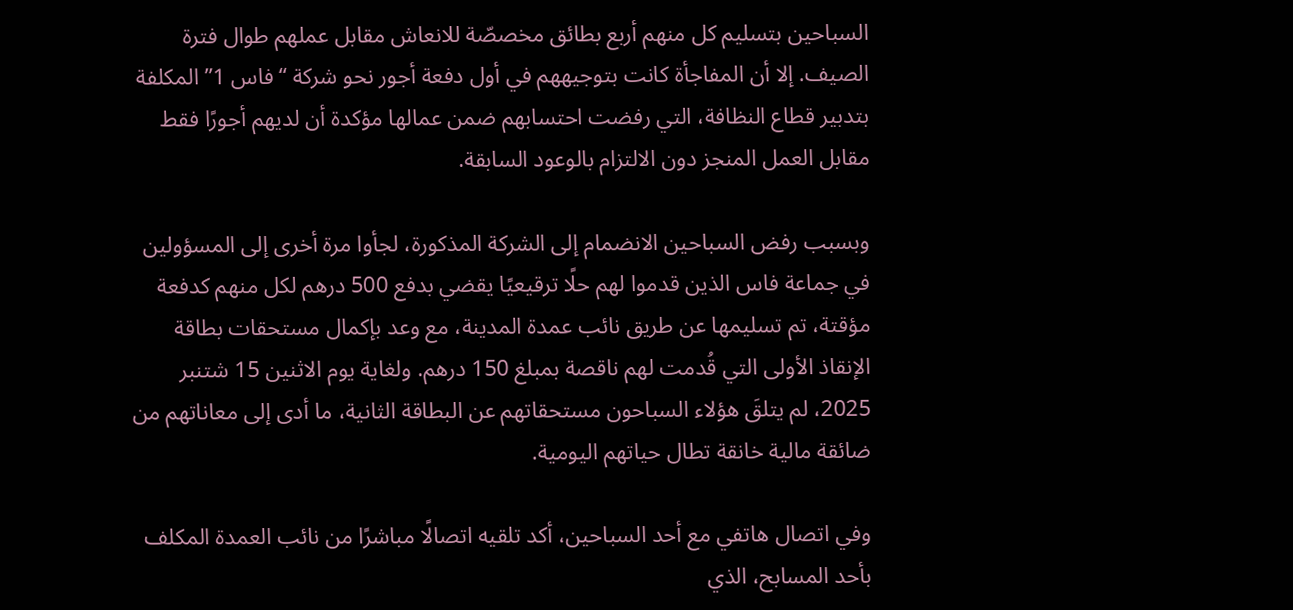السباحين بتسليم كل منهم أربع بطائق مخصصّة للانعاش مقابل عملهم طوال فترة الصيف. إلا أن المفاجأة كانت بتوجيههم في أول دفعة أجور نحو شركة “فاس 1” المكلفة بتدبير قطاع النظافة، التي رفضت احتسابهم ضمن عمالها مؤكدة أن لديهم أجورًا فقط مقابل العمل المنجز دون الالتزام بالوعود السابقة.

وبسبب رفض السباحين الانضمام إلى الشركة المذكورة، لجأوا مرة أخرى إلى المسؤولين في جماعة فاس الذين قدموا لهم حلًا ترقيعيًا يقضي بدفع 500 درهم لكل منهم كدفعة مؤقتة، تم تسليمها عن طريق نائب عمدة المدينة، مع وعد بإكمال مستحقات بطاقة الإنقاذ الأولى التي قُدمت لهم ناقصة بمبلغ 150 درهم. ولغاية يوم الاثنين 15 شتنبر 2025، لم يتلقَ هؤلاء السباحون مستحقاتهم عن البطاقة الثانية، ما أدى إلى معاناتهم من ضائقة مالية خانقة تطال حياتهم اليومية.

وفي اتصال هاتفي مع أحد السباحين، أكد تلقيه اتصالًا مباشرًا من نائب العمدة المكلف بأحد المسابح، الذي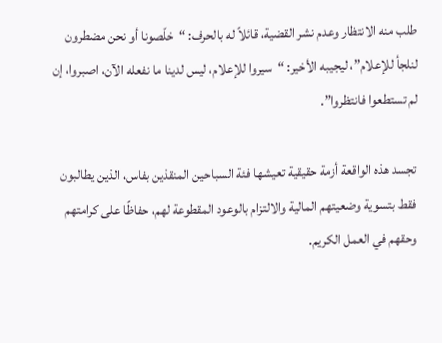طلب منه الانتظار وعدم نشر القضية، قائلاً له بالحرف: “خلّصونا أو نحن مضطرون لنلجأ للإعلام”، ليجيبه الأخير: “سيروا للإعلام، ليس لدينا ما نفعله الآن، اصبروا، إن لم تستطعوا فانتظروا”.

تجسد هذه الواقعة أزمة حقيقية تعيشها فئة السباحين المنقذين بفاس، الذين يطالبون فقط بتسوية وضعيتهم المالية والالتزام بالوعود المقطوعة لهم، حفاظًا على كرامتهم وحقهم في العمل الكريم.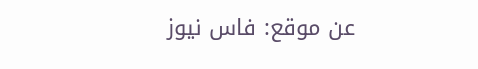عن موقع: فاس نيوز